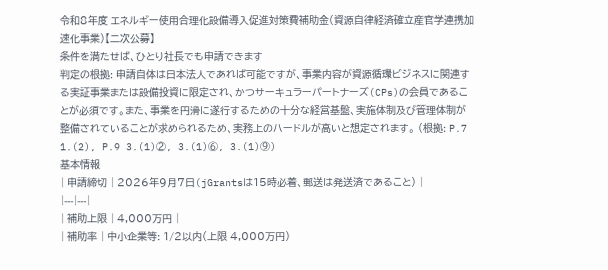令和8年度 エネルギー使用合理化設備導入促進対策費補助金(資源自律経済確立産官学連携加速化事業)【二次公募】
条件を満たせば、ひとり社長でも申請できます
判定の根拠: 申請自体は日本法人であれば可能ですが、事業内容が資源循環ビジネスに関連する実証事業または設備投資に限定され、かつサーキュラーパートナーズ(CPs)の会員であることが必須です。また、事業を円滑に遂行するための十分な経営基盤、実施体制及び管理体制が整備されていることが求められるため、実務上のハードルが高いと想定されます。 (根拠: P.7 1.(2), P.9 3.(1)②, 3.(1)⑥, 3.(1)⑨)
基本情報
| 申請締切 | 2026年9月7日(jGrantsは15時必着、郵送は発送済であること) |
|---|---|
| 補助上限 | 4,000万円 |
| 補助率 | 中小企業等: 1/2以内(上限 4,000万円)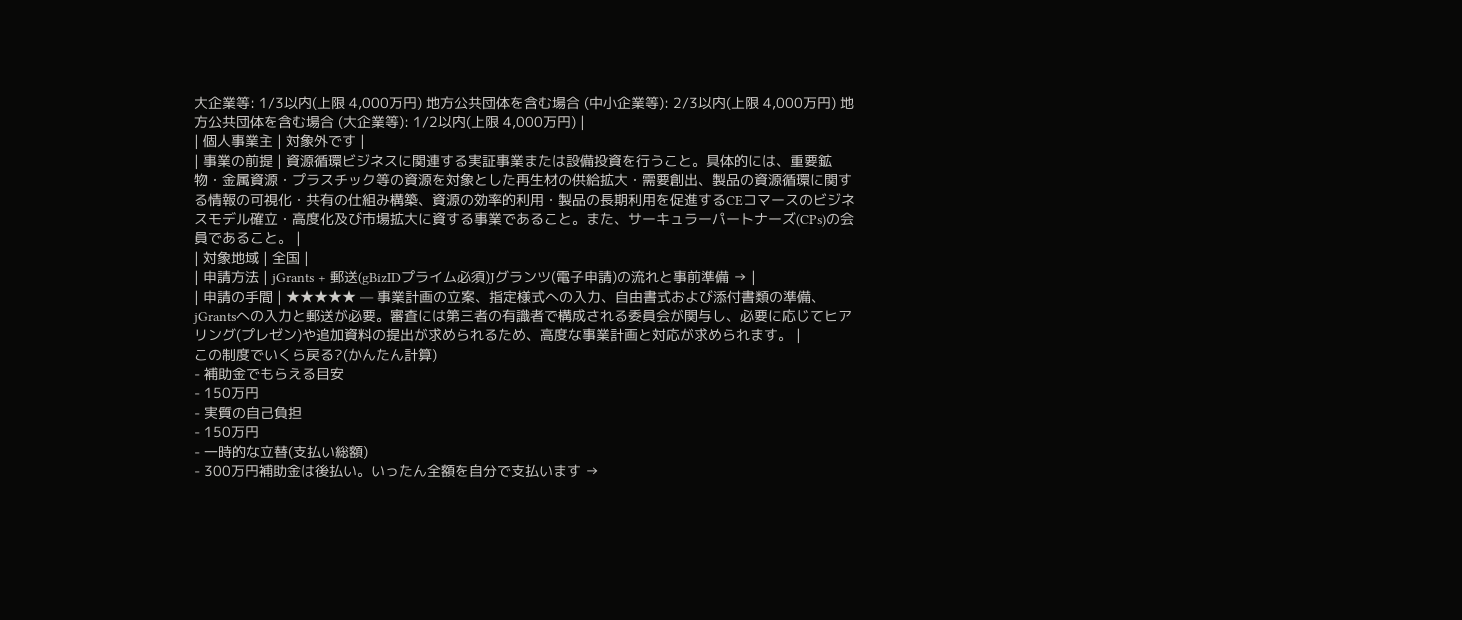大企業等: 1/3以内(上限 4,000万円) 地方公共団体を含む場合 (中小企業等): 2/3以内(上限 4,000万円) 地方公共団体を含む場合 (大企業等): 1/2以内(上限 4,000万円) |
| 個人事業主 | 対象外です |
| 事業の前提 | 資源循環ビジネスに関連する実証事業または設備投資を行うこと。具体的には、重要鉱物・金属資源・プラスチック等の資源を対象とした再生材の供給拡大・需要創出、製品の資源循環に関する情報の可視化・共有の仕組み構築、資源の効率的利用・製品の長期利用を促進するCEコマースのビジネスモデル確立・高度化及び市場拡大に資する事業であること。また、サーキュラーパートナーズ(CPs)の会員であること。 |
| 対象地域 | 全国 |
| 申請方法 | jGrants + 郵送(gBizIDプライム必須)Jグランツ(電子申請)の流れと事前準備 → |
| 申請の手間 | ★★★★★ — 事業計画の立案、指定様式への入力、自由書式および添付書類の準備、jGrantsへの入力と郵送が必要。審査には第三者の有識者で構成される委員会が関与し、必要に応じてヒアリング(プレゼン)や追加資料の提出が求められるため、高度な事業計画と対応が求められます。 |
この制度でいくら戻る?(かんたん計算)
- 補助金でもらえる目安
- 150万円
- 実質の自己負担
- 150万円
- 一時的な立替(支払い総額)
- 300万円補助金は後払い。いったん全額を自分で支払います →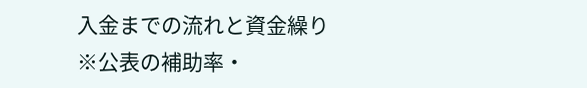入金までの流れと資金繰り
※公表の補助率・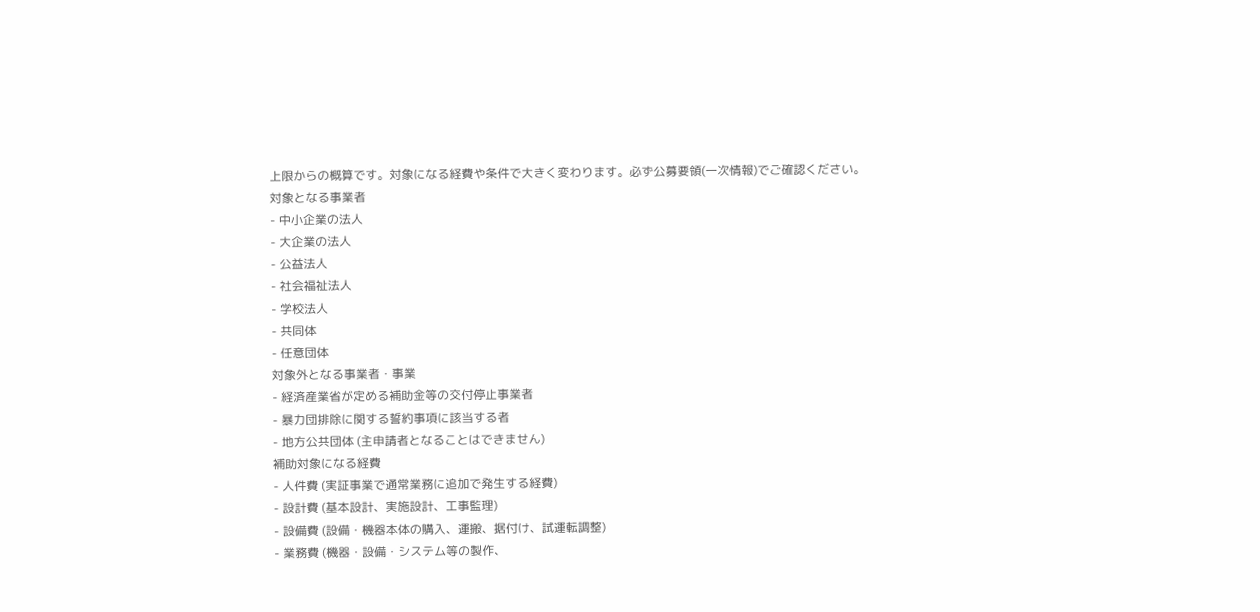上限からの概算です。対象になる経費や条件で大きく変わります。必ず公募要領(一次情報)でご確認ください。
対象となる事業者
- 中小企業の法人
- 大企業の法人
- 公益法人
- 社会福祉法人
- 学校法人
- 共同体
- 任意団体
対象外となる事業者・事業
- 経済産業省が定める補助金等の交付停止事業者
- 暴力団排除に関する誓約事項に該当する者
- 地方公共団体 (主申請者となることはできません)
補助対象になる経費
- 人件費 (実証事業で通常業務に追加で発生する経費)
- 設計費 (基本設計、実施設計、工事監理)
- 設備費 (設備・機器本体の購入、運搬、据付け、試運転調整)
- 業務費 (機器・設備・システム等の製作、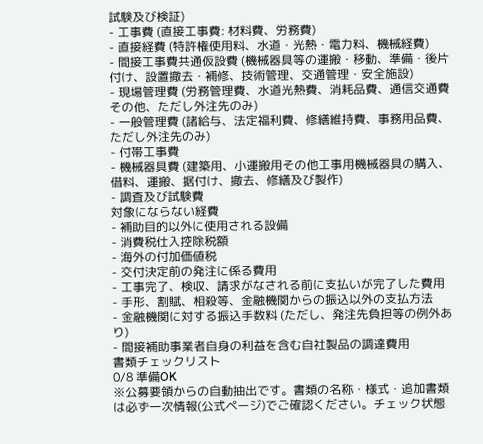試験及び検証)
- 工事費 (直接工事費: 材料費、労務費)
- 直接経費 (特許権使用料、水道・光熱・電力料、機械経費)
- 間接工事費共通仮設費 (機械器具等の運搬・移動、準備・後片付け、設置撤去・補修、技術管理、交通管理・安全施設)
- 現場管理費 (労務管理費、水道光熱費、消耗品費、通信交通費その他、ただし外注先のみ)
- 一般管理費 (諸給与、法定福利費、修繕維持費、事務用品費、ただし外注先のみ)
- 付帯工事費
- 機械器具費 (建築用、小運搬用その他工事用機械器具の購入、借料、運搬、据付け、撤去、修繕及び製作)
- 調査及び試験費
対象にならない経費
- 補助目的以外に使用される設備
- 消費税仕入控除税額
- 海外の付加価値税
- 交付決定前の発注に係る費用
- 工事完了、検収、請求がなされる前に支払いが完了した費用
- 手形、割賦、相殺等、金融機関からの振込以外の支払方法
- 金融機関に対する振込手数料 (ただし、発注先負担等の例外あり)
- 間接補助事業者自身の利益を含む自社製品の調達費用
書類チェックリスト
0/8 準備OK
※公募要領からの自動抽出です。書類の名称・様式・追加書類は必ず一次情報(公式ページ)でご確認ください。チェック状態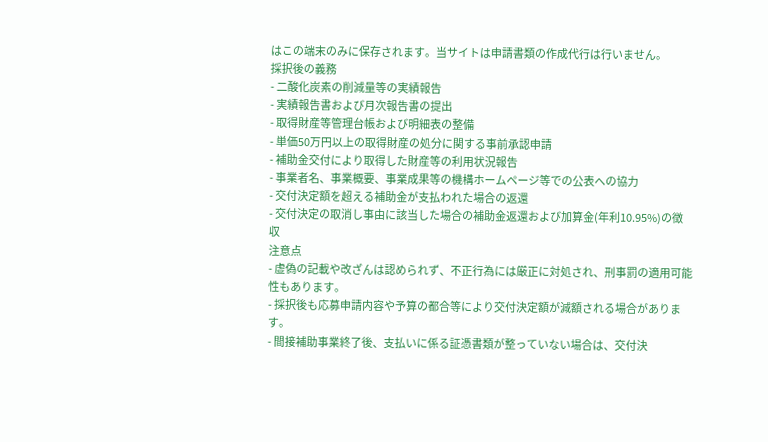はこの端末のみに保存されます。当サイトは申請書類の作成代行は行いません。
採択後の義務
- 二酸化炭素の削減量等の実績報告
- 実績報告書および月次報告書の提出
- 取得財産等管理台帳および明細表の整備
- 単価50万円以上の取得財産の処分に関する事前承認申請
- 補助金交付により取得した財産等の利用状況報告
- 事業者名、事業概要、事業成果等の機構ホームページ等での公表への協力
- 交付決定額を超える補助金が支払われた場合の返還
- 交付決定の取消し事由に該当した場合の補助金返還および加算金(年利10.95%)の徴収
注意点
- 虚偽の記載や改ざんは認められず、不正行為には厳正に対処され、刑事罰の適用可能性もあります。
- 採択後も応募申請内容や予算の都合等により交付決定額が減額される場合があります。
- 間接補助事業終了後、支払いに係る証憑書類が整っていない場合は、交付決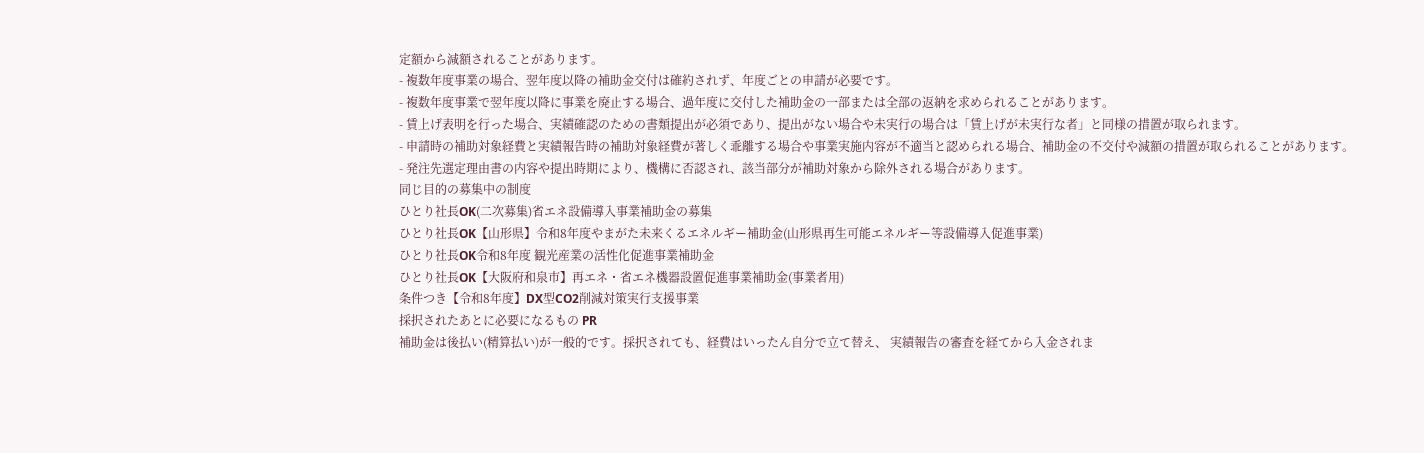定額から減額されることがあります。
- 複数年度事業の場合、翌年度以降の補助金交付は確約されず、年度ごとの申請が必要です。
- 複数年度事業で翌年度以降に事業を廃止する場合、過年度に交付した補助金の一部または全部の返納を求められることがあります。
- 賃上げ表明を行った場合、実績確認のための書類提出が必須であり、提出がない場合や未実行の場合は「賃上げが未実行な者」と同様の措置が取られます。
- 申請時の補助対象経費と実績報告時の補助対象経費が著しく乖離する場合や事業実施内容が不適当と認められる場合、補助金の不交付や減額の措置が取られることがあります。
- 発注先選定理由書の内容や提出時期により、機構に否認され、該当部分が補助対象から除外される場合があります。
同じ目的の募集中の制度
ひとり社長OK(二次募集)省エネ設備導入事業補助金の募集
ひとり社長OK【山形県】令和8年度やまがた未来くるエネルギー補助金(山形県再生可能エネルギー等設備導入促進事業)
ひとり社長OK令和8年度 観光産業の活性化促進事業補助金
ひとり社長OK【大阪府和泉市】再エネ・省エネ機器設置促進事業補助金(事業者用)
条件つき【令和8年度】DX型CO2削減対策実行支援事業
採択されたあとに必要になるもの PR
補助金は後払い(精算払い)が一般的です。採択されても、経費はいったん自分で立て替え、 実績報告の審査を経てから入金されま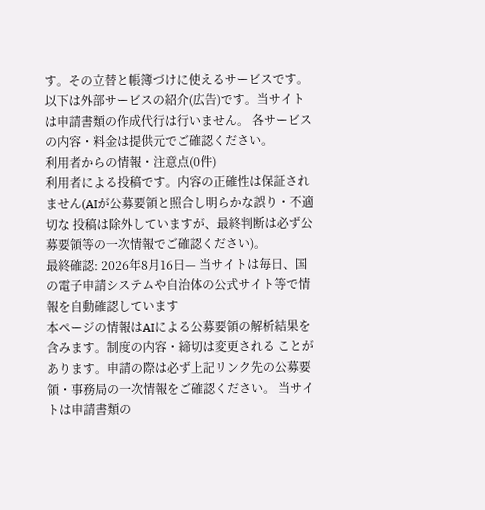す。その立替と帳簿づけに使えるサービスです。
以下は外部サービスの紹介(広告)です。当サイトは申請書類の作成代行は行いません。 各サービスの内容・料金は提供元でご確認ください。
利用者からの情報・注意点(0件)
利用者による投稿です。内容の正確性は保証されません(AIが公募要領と照合し明らかな誤り・不適切な 投稿は除外していますが、最終判断は必ず公募要領等の一次情報でご確認ください)。
最終確認: 2026年8月16日— 当サイトは毎日、国の電子申請システムや自治体の公式サイト等で情報を自動確認しています
本ページの情報はAIによる公募要領の解析結果を含みます。制度の内容・締切は変更される ことがあります。申請の際は必ず上記リンク先の公募要領・事務局の一次情報をご確認ください。 当サイトは申請書類の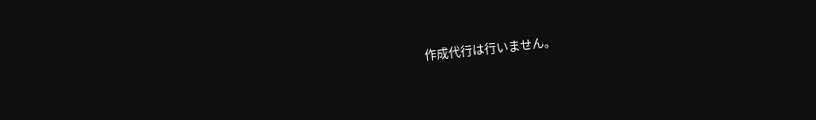作成代行は行いません。